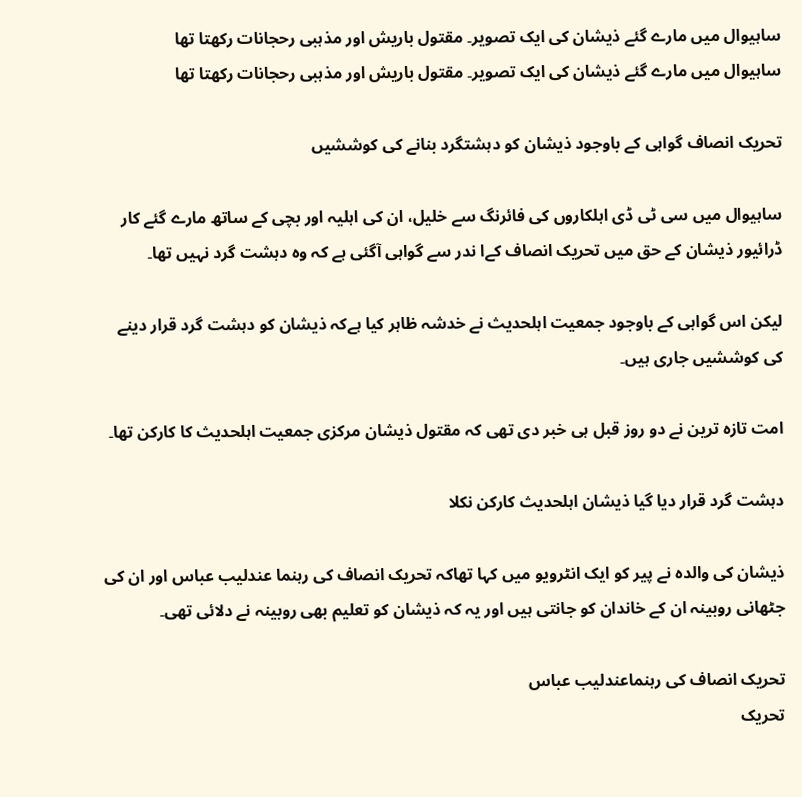ساہیوال میں مارے گئے ذیشان کی ایک تصویر۔ مقتول باریش اور مذہبی رحجانات رکھتا تھا
ساہیوال میں مارے گئے ذیشان کی ایک تصویر۔ مقتول باریش اور مذہبی رحجانات رکھتا تھا

تحریک انصاف گواہی کے باوجود ذیشان کو دہشتگرد بنانے کی کوششیں

ساہیوال میں سی ٹی ڈی اہلکاروں کی فائرنگ سے خلیل، ان کی اہلیہ اور بچی کے ساتھ مارے گئے کار ڈرائیور ذیشان کے حق میں تحریک انصاف کےا ندر سے گواہی آگئی ہے کہ وہ دہشت گرد نہیں تھا۔

لیکن اس گواہی کے باوجود جمعیت اہلحدیث نے خدشہ ظاہر کیا ہےکہ ذیشان کو دہشت گرد قرار دینے کی کوششیں جاری ہیں۔

امت تازہ ترین نے دو روز قبل ہی خبر دی تھی کہ مقتول ذیشان مرکزی جمعیت اہلحدیث کا کارکن تھا۔

دہشت گرد قرار دیا گیا ذیشان اہلحدیث کارکن نکلا

ذیشان کی والدہ نے پیر کو ایک انٹرویو میں کہا تھاکہ تحریک انصاف کی رہنما عندلیب عباس اور ان کی جٹھانی روبینہ ان کے خاندان کو جانتی ہیں اور یہ کہ ذیشان کو تعلیم بھی روبینہ نے دلائی تھی۔

تحریک انصاف کی رہنماعندلیب عباس
تحریک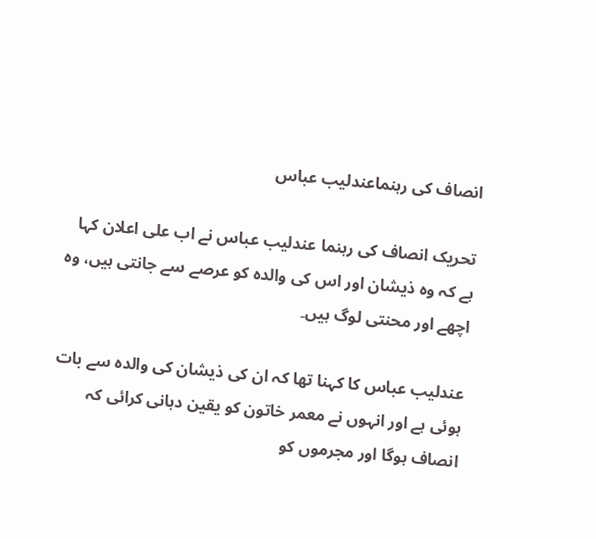انصاف کی رہنماعندلیب عباس

تحریک انصاف کی رہنما عندلیب عباس نے اب علی اعلان کہا ہے کہ وہ ذیشان اور اس کی والدہ کو عرصے سے جانتی ہیں، وہ اچھے اور محنتی لوگ ہیں۔

عندلیب عباس کا کہنا تھا کہ ان کی ذیشان کی والدہ سے بات ہوئی ہے اور انہوں نے معمر خاتون کو یقین دہانی کرائی کہ انصاف ہوگا اور مجرموں کو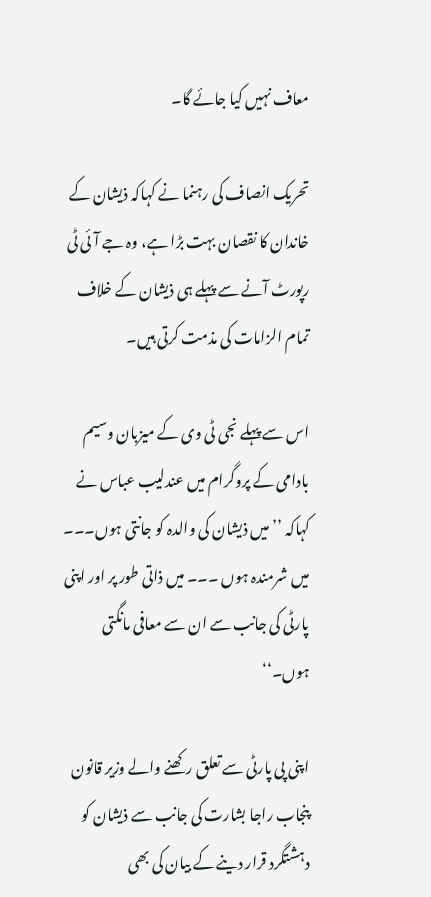معاف نہیں کیا جائے گا۔

تحریک انصاف کی رہنما نے کہاکہ ذیشان کے خاندان کا نقصان بہت بڑا ہے، وہ جے آئی ٹی رپورٹ آنے سے پہلے ہی ذیشان کے خلاف تمام الزامات کی مذمت کرتی ہیں۔

اس سے پہلے نجی ٹی وی کے میزبان وسیم بادامی کے پروگرام میں عندلیب عباس نے کہاکہ ’’میں ذیشان کی والدہ کو جانتی ہوں۔۔۔ میں شرمندہ ہوں ۔۔۔ میں ذاتی طور پر اور اپنی پارٹی کی جانب سے ان سے معافی مانگتی ہوں۔‘‘

اپنی پی پارٹی سے تعلق رکھنے والے وزیر قانون پنجاب راجا بشارت کی جانب سے ذیشان کو دہشتگرد قرار دینے کے بیان کی بھی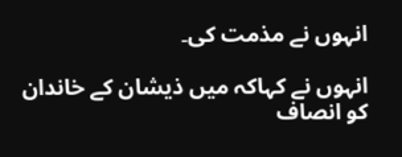انہوں نے مذمت کی۔

انہوں نے کہاکہ میں ذیشان کے خاندان کو انصاف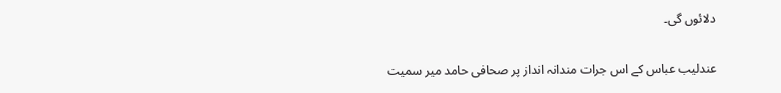دلائوں گی۔

عندلیب عباس کے اس جرات مندانہ انداز پر صحافی حامد میر سمیت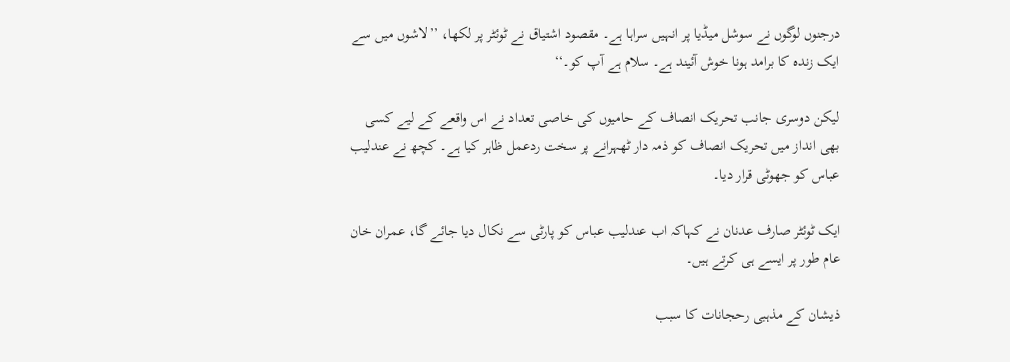درجنوں لوگوں نے سوشل میڈیا پر انہیں سراہا ہے۔ مقصود اشتیاق نے ٹوئٹر پر لکھا، ’’لاشوں میں سے ایک زندہ کا برامد ہونا خوش آئیند ہے۔ سلام ہے آپ کو۔‘‘

لیکن دوسری جانب تحریک انصاف کے حامیوں کی خاصی تعداد نے اس واقعے کے لیے کسی بھی انداز میں تحریک انصاف کو ذمہ دار ٹھہرانے پر سخت ردعمل ظاہر کیا ہے۔ کچھ نے عندلیب عباس کو جھوٹی قرار دیا۔

ایک ٹوئٹر صارف عدنان نے کہاکہ اب عندلیب عباس کو پارٹی سے نکال دیا جائے گا، عمران خان عام طور پر ایسے ہی کرتے ہیں۔

ذیشان کے مذہبی رحجانات کا سبب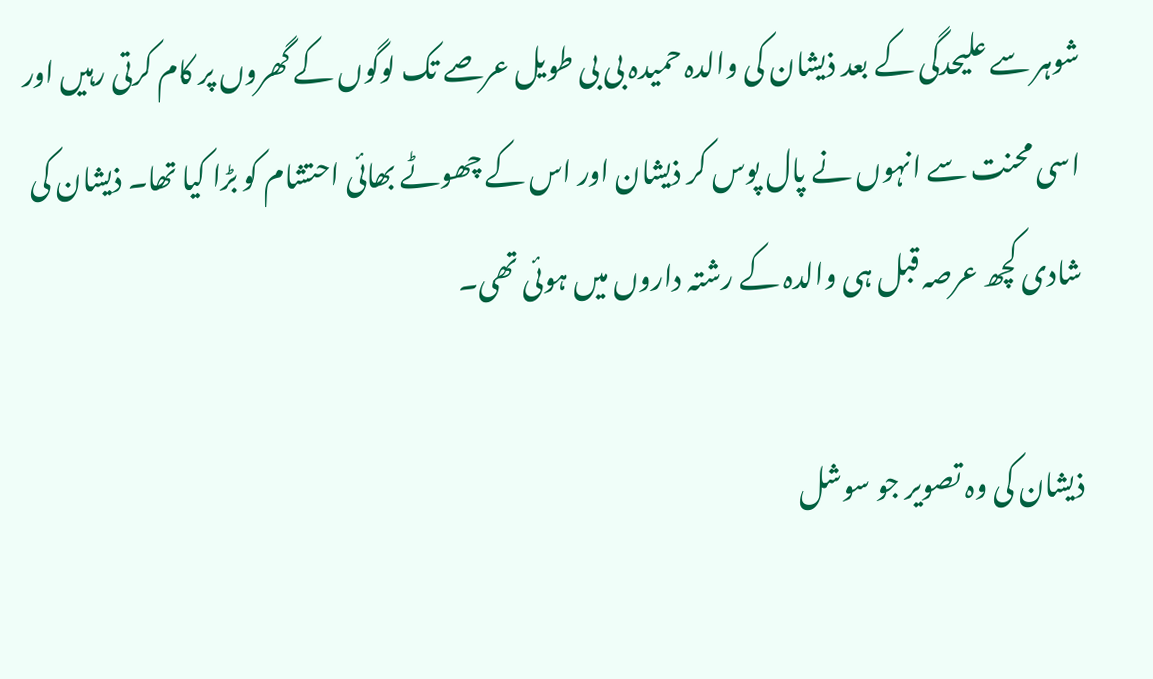شوہر سے علیحدگی کے بعد ذیشان کی والدہ حمیدہ بی بی طویل عرصے تک لوگوں کے گھروں پر کام کرتی رہیں اور اسی محنت سے انہوں نے پال پوس کر ذیشان اور اس کے چھوٹے بھائی احتشام کو بڑا کیا تھا۔ ذیشان کی شادی کچھ عرصہ قبل ہی والدہ کے رشتہ داروں میں ہوئی تھی۔

ذیشان کی وہ تصویر جو سوشل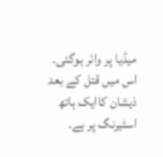میڈیا پر وائر ہوگئی۔ اس میں قتل کے بعد ذیشان کاایک ہاتھ اسٹیرنگ پر ہے۔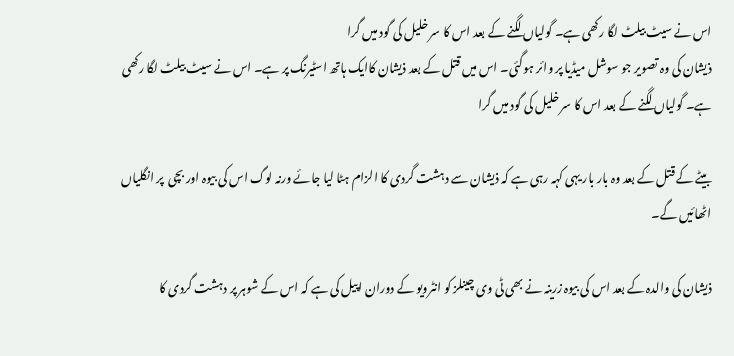اس نے سیٹ بیلٹ لگا رکھی ہے۔ گولیاں لگنے کے بعد اس کا سر خلیل کی گود میں گرا
ذیشان کی وہ تصویر جو سوشل میڈیا پر وائر ہوگئی۔ اس میں قتل کے بعد ذیشان کاایک ہاتھ اسٹیرنگ پر ہے۔ اس نے سیٹ بیلٹ لگا رکھی ہے۔ گولیاں لگنے کے بعد اس کا سر خلیل کی گود میں گرا

بیٹے کے قتل کے بعد وہ بار بار یہی کہہ رہی ہے کہ ذیشان سے دہشت گردی کا الزام ہٹا لیا جائے ورنہ لوگ اس کی بیوہ اور بچی  پر انگلیاں اٹھائیں گے۔

ذیشان کی والدہ کے بعد اس کی بیوہ زرینہ نے بھی ٹی وی چینلز کو انٹرویو کے دوران اپیل کی ہے کہ اس کے شوہر پر دہشت گردی کا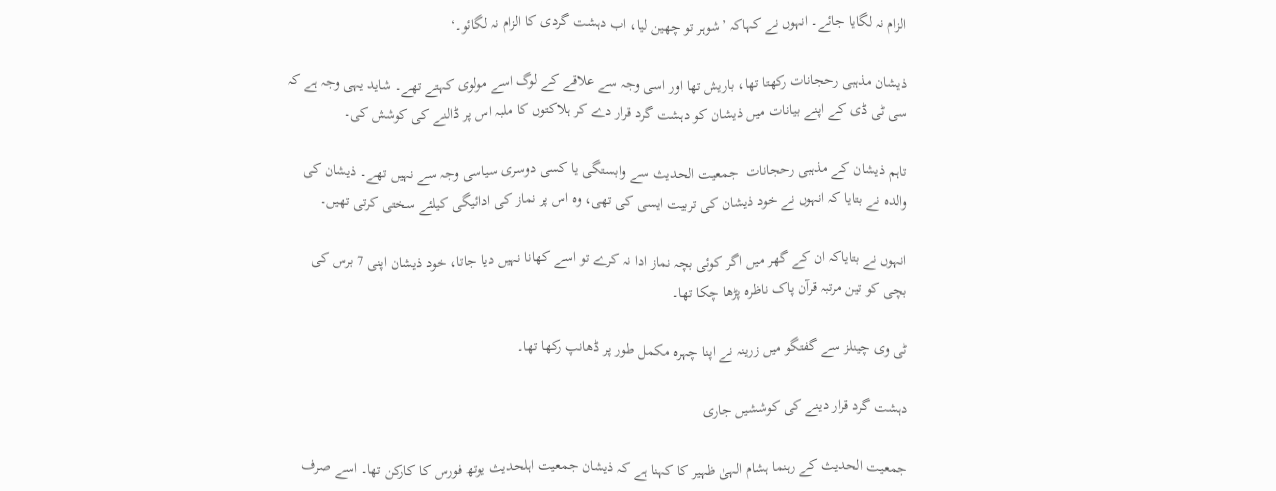الزام نہ لگایا جائے۔ انہوں نے کہاکہ ’شوہر تو چھین لیا، اب دہشت گردی کا الزام نہ لگائو۔‘

ذیشان مذہبی رحجانات رکھتا تھا، باریش تھا اور اسی وجہ سے علاقے کے لوگ اسے مولوی کہتے تھے۔ شاید یہی وجہ ہے کہ سی ٹی ڈی کے اپنے بیانات میں ذیشان کو دہشت گرد قرار دے کر ہلاکتوں کا ملبہ اس پر ڈالنے کی کوشش کی۔

تاہم ذیشان کے مذہبی رحجانات  جمعیت الحدیث سے وابستگی یا کسی دوسری سیاسی وجہ سے نہیں تھے۔ ذیشان کی والدہ نے بتایا کہ انہوں نے خود ذیشان کی تربیت ایسی کی تھی، وہ اس پر نماز کی ادائیگی کیلئے سختی کرتی تھیں۔

انہوں نے بتایاکہ ان کے گھر میں اگر کوئی بچہ نماز ادا نہ کرے تو اسے کھانا نہیں دیا جاتا، خود ذیشان اپنی 7 برس کی بچی کو تین مرتبہ قرآن پاک ناظرہ پڑھا چکا تھا۔

ٹی وی چینلز سے گفتگو میں زرینہ نے اپنا چہرہ مکمل طور پر ڈھانپ رکھا تھا۔

دہشت گرد قرار دینے کی کوششیں جاری

جمعیت الحدیث کے رہنما ہشام الہیٰ ظہیر کا کہنا ہے کہ ذیشان جمعیت اہلحدیث یوتھ فورس کا کارکن تھا۔ اسے صرف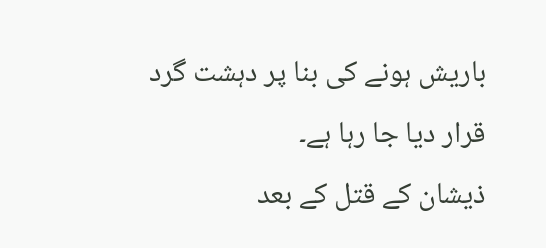باریش ہونے کی بنا پر دہشت گرد قرار دیا جا رہا ہے۔
ذیشان کے قتل کے بعد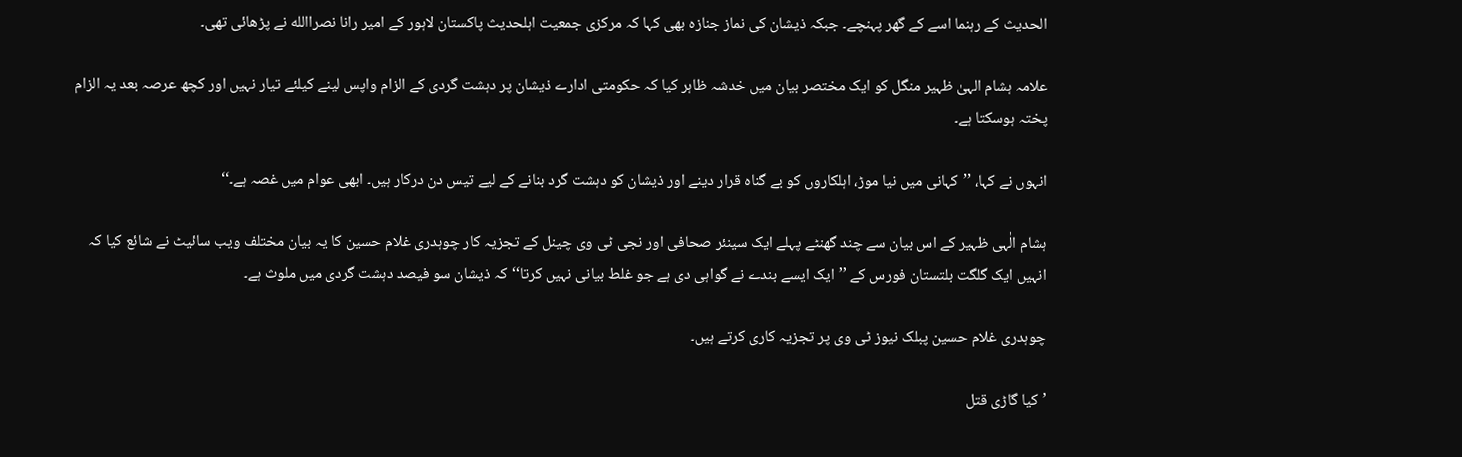الحدیث کے رہنما اسے کے گھر پہنچے۔ جبکہ ذیشان کی نماز جنازہ بھی کہا کہ مرکزی جمعیت اہلحدیث پاکستان لاہور کے امیر رانا نصراالله نے پڑھائی تھی۔

علامہ ہشام الہیٰ ظہیر منگل کو ایک مختصر بیان میں خدشہ ظاہر کیا کہ حکومتی ادارے ذیشان پر دہشت گردی کے الزام واپس لینے کیلئے تیار نہیں اور کچھ عرصہ بعد یہ الزام پختہ ہوسکتا ہے۔

انہوں نے کہا، ’’کہانی میں نیا موڑ، اہلکاروں کو بے گناہ قرار دینے اور ذیشان کو دہشت گرد بنانے کے لیے تیس دن درکار ہیں۔ ابھی عوام میں غصہ ہے۔‘‘

ہشام الٰہی ظہیر کے اس بیان سے چند گھنٹے پہلے ایک سینئر صحافی اور نجی ٹی وی چینل کے تجزیہ کار چوہدری غلام حسین کا یہ بیان مختلف ویب سائیٹ نے شائع کیا کہ انہیں ایک گلگت بلتستان فورس کے ’’ایک ایسے بندے نے گواہی دی ہے جو غلط بیانی نہیں کرتا‘‘ کہ ذیشان سو فیصد دہشت گردی میں ملوث ہے۔

چوہدری غلام حسین پبلک نیوز ٹی وی پر تجزیہ کاری کرتے ہیں۔

’کیا گاڑی قتل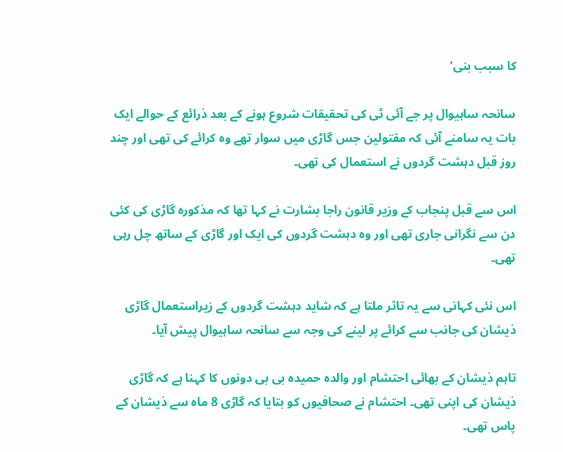کا سبب بنی‘

سانحہ ساہیوال پر جے آئی ٹی کی تحقیقات شروع ہونے کے بعد ذرائع کے حوالے ایک بات یہ سامنے آئی کہ مقتولین جس گاڑی میں سوار تھے وہ کرائے کی تھی اور چند روز قبل دہشت گردوں نے استعمال کی تھی۔

اس سے قبل پنجاب کے وزیر قانون راجا بشارت نے کہا تھا کہ مذکورہ گاڑی کی کئی دن سے نگرانی جاری تھی اور وہ دہشت گردوں کی ایک اور گاڑی کے ساتھ چل رہی تھی۔

اس نئی کہانی سے یہ تاثر ملتا ہے کہ شاید دہشت گردوں کے زیراستعمال گاڑی ذیشان کی جانب سے کرائے پر لینے کی وجہ سے سانحہ ساہیوال پیش آیا۔

تاہم ذیشان کے بھائی احتشام اور والدہ حمیدہ بی بی دونوں کا کہنا ہے کہ گاڑی ذیشان کی اپنی تھی۔ احتشام نے صحافیوں کو بتایا کہ گاڑی 8 ماہ سے ذیشان کے پاس تھی۔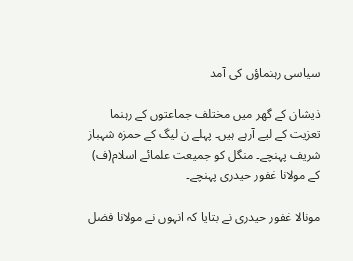سیاسی رہنماؤں کی آمد

ذیشان کے گھر میں مختلف جماعتوں کے رہنما تعزیت کے لیے آرہے ہیں۔ پہلے ن لیگ کے حمزہ شہباز شریف پہنچے۔ منگل کو جمیعت علمائے اسلام(ف) کے مولانا غفور حیدری پہنچے۔

مونالا غفور حیدری نے بتایا کہ انہوں نے مولانا فضل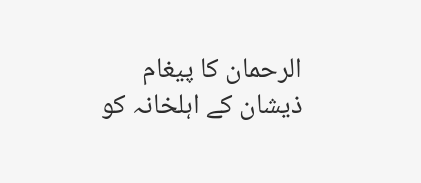الرحمان کا پیغام ذیشان کے اہلخانہ کو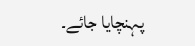پہنچایا جائے۔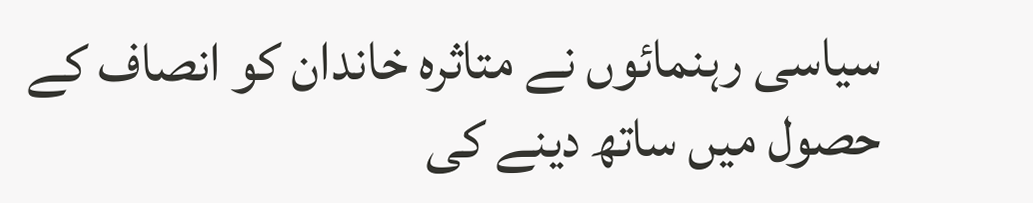سیاسی رہنمائوں نے متاثرہ خاندان کو انصاف کے حصول میں ساتھ دینے کی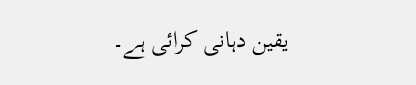یقین دہانی کرائی ہے۔